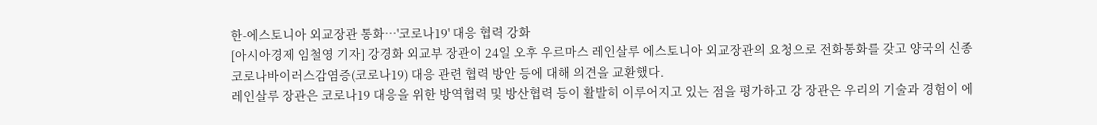한-에스토니아 외교장관 통화…'코로나19' 대응 협력 강화
[아시아경제 임철영 기자] 강경화 외교부 장관이 24일 오후 우르마스 레인살루 에스토니아 외교장관의 요청으로 전화통화를 갖고 양국의 신종 코로나바이러스감염증(코로나19) 대응 관련 협력 방안 등에 대해 의견을 교환했다.
레인살루 장관은 코로나19 대응을 위한 방역협력 및 방산협력 등이 활발히 이루어지고 있는 점을 평가하고 강 장관은 우리의 기술과 경험이 에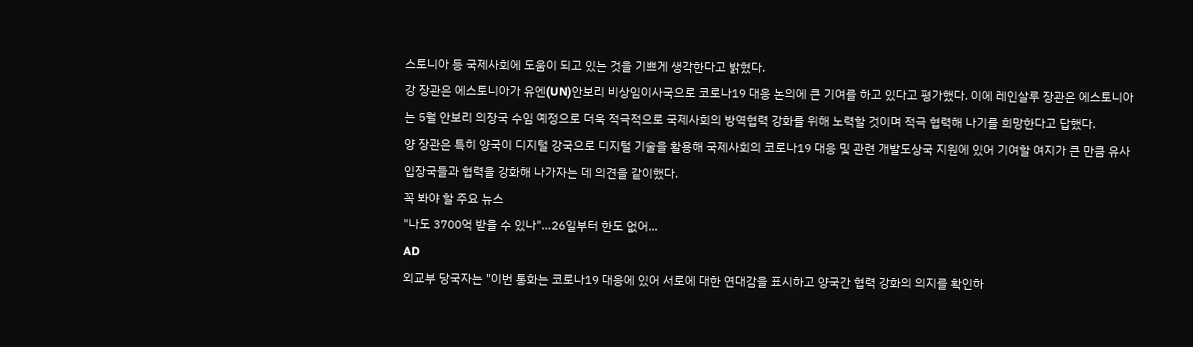스토니아 등 국제사회에 도움이 되고 있는 것을 기쁘게 생각한다고 밝혔다.
강 장관은 에스토니아가 유엔(UN)안보리 비상임이사국으로 코로나19 대응 논의에 큰 기여를 하고 있다고 평가했다. 이에 레인살루 장관은 에스토니아는 5월 안보리 의장국 수임 예정으로 더욱 적극적으로 국제사회의 방역협력 강화를 위해 노력할 것이며 적극 협력해 나기를 희망한다고 답했다.
양 장관은 특히 양국이 디지털 강국으로 디지털 기술을 활용해 국제사회의 코로나19 대응 및 관련 개발도상국 지원에 있어 기여할 여지가 큰 만큼 유사 입장국들과 협력을 강화해 나가자는 데 의견을 같이했다.
꼭 봐야 할 주요 뉴스
"나도 3700억 받을 수 있나"…26일부터 한도 없어...
AD
외교부 당국자는 "이번 통화는 코로나19 대응에 있어 서로에 대한 연대감을 표시하고 양국간 협력 강화의 의지를 확인하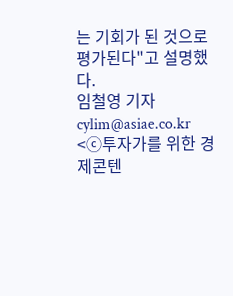는 기회가 된 것으로 평가된다"고 설명했다.
임철영 기자 cylim@asiae.co.kr
<ⓒ투자가를 위한 경제콘텐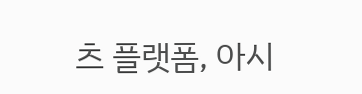츠 플랫폼, 아시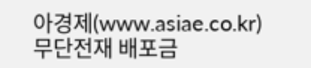아경제(www.asiae.co.kr) 무단전재 배포금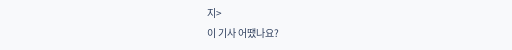지>
이 기사 어땠나요?